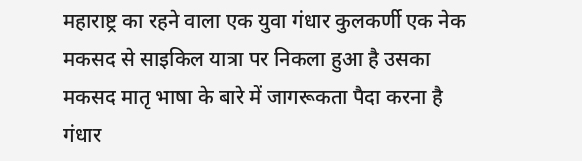महाराष्ट्र का रहने वाला एक युवा गंधार कुलकर्णी एक नेक मकसद से साइकिल यात्रा पर निकला हुआ है उसका मकसद मातृ भाषा के बारे में जागरूकता पैदा करना है गंधार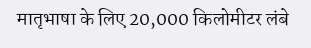मातृभाषा के लिए 20,000 किलोमीटर लंबे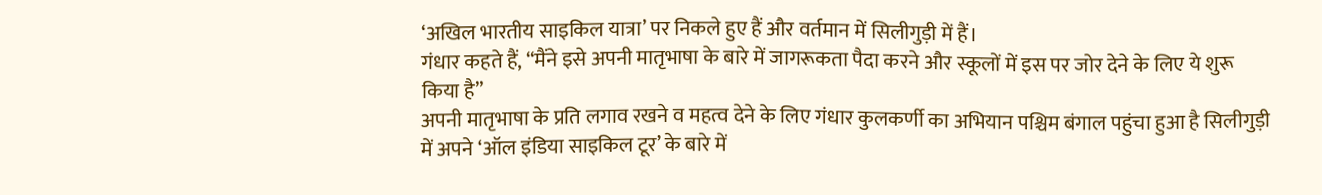‘अखिल भारतीय साइकिल यात्रा’ पर निकले हुए हैं और वर्तमान में सिलीगुड़ी में हैं।
गंधार कहते हैं, “मैंने इसे अपनी मातृभाषा के बारे में जागरूकता पैदा करने और स्कूलों में इस पर जोर देने के लिए ये शुरू किया है”
अपनी मातृभाषा के प्रति लगाव रखने व महत्व देने के लिए गंधार कुलकर्णी का अभियान पश्चिम बंगाल पहुंचा हुआ है सिलीगुड़ी में अपने ‘ऑल इंडिया साइकिल टूर’ के बारे में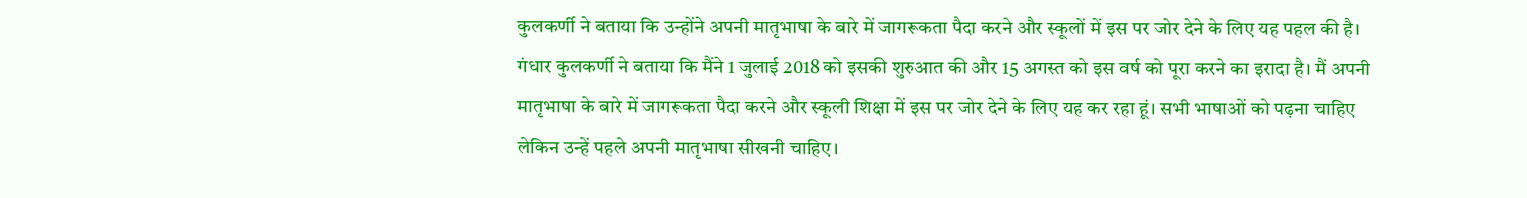कुलकर्णी ने बताया कि उन्होंने अपनी मातृभाषा के बारे में जागरूकता पैदा करने और स्कूलों में इस पर जोर देने के लिए यह पहल की है।
गंधार कुलकर्णी ने बताया कि मैंने 1 जुलाई 2018 को इसकी शुरुआत की और 15 अगस्त को इस वर्ष को पूरा करने का इरादा है। मैं अपनी मातृभाषा के बारे में जागरूकता पैदा करने और स्कूली शिक्षा में इस पर जोर देने के लिए यह कर रहा हूं। सभी भाषाओं को पढ़ना चाहिए लेकिन उन्हें पहले अपनी मातृभाषा सीखनी चाहिए।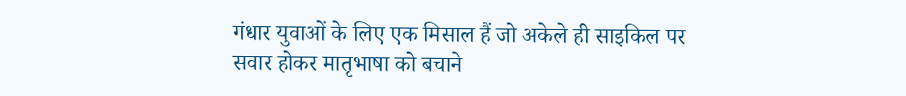गंधार युवाओं के लिए एक मिसाल हैं जो अकेले ही साइकिल पर सवार होकर मातृभाषा को बचाने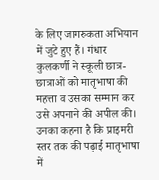के लिए जागरुकता अभियान में जुटे हुए हैं। गंधार कुलकर्णी ने स्कूली छात्र-छात्राओं को मातृभाषा की महत्ता व उसका सम्मान कर उसे अपनाने की अपील की। उनका कहना है कि प्राइमरी स्तर तक की पढ़ाई मातृभाषा में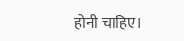होनी चाहिए।